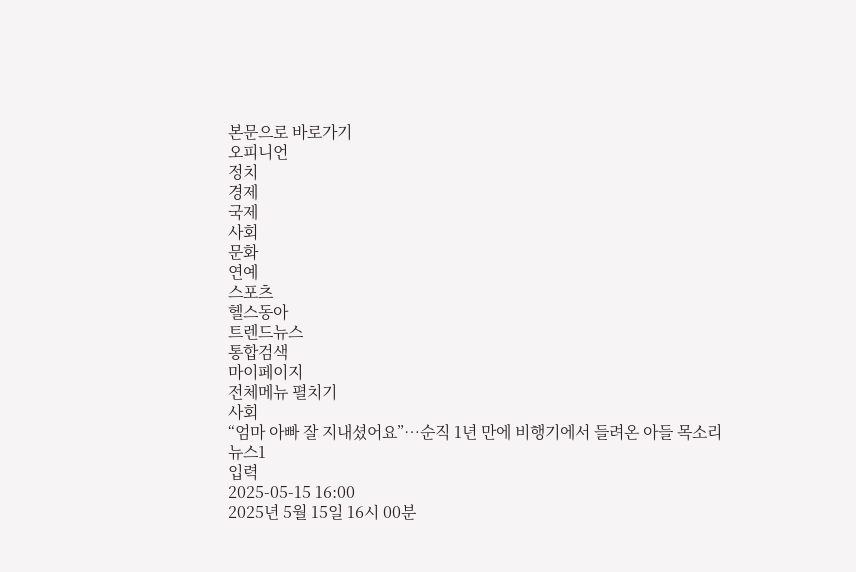본문으로 바로가기
오피니언
정치
경제
국제
사회
문화
연예
스포츠
헬스동아
트렌드뉴스
통합검색
마이페이지
전체메뉴 펼치기
사회
“엄마 아빠 잘 지내셨어요”…순직 1년 만에 비행기에서 들려온 아들 목소리
뉴스1
입력
2025-05-15 16:00
2025년 5월 15일 16시 00분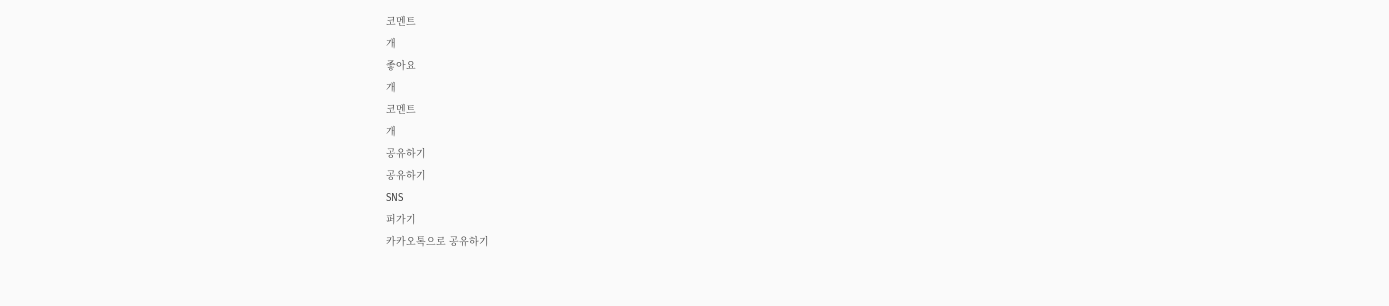코멘트
개
좋아요
개
코멘트
개
공유하기
공유하기
SNS
퍼가기
카카오톡으로 공유하기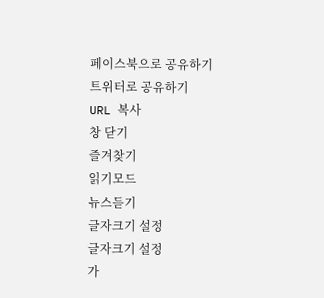페이스북으로 공유하기
트위터로 공유하기
URL 복사
창 닫기
즐겨찾기
읽기모드
뉴스듣기
글자크기 설정
글자크기 설정
가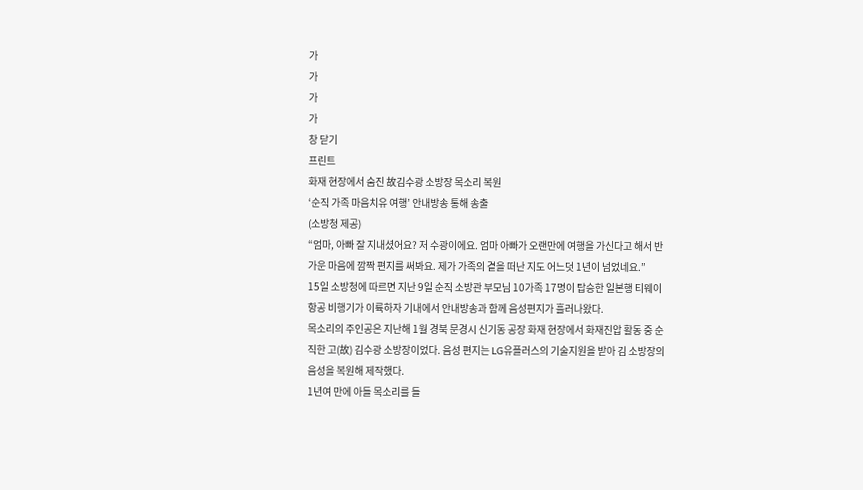가
가
가
가
창 닫기
프린트
화재 현장에서 숨진 故김수광 소방장 목소리 복원
‘순직 가족 마음치유 여행’ 안내방송 통해 송출
(소방청 제공)
“엄마, 아빠 잘 지내셨어요? 저 수광이에요. 엄마 아빠가 오랜만에 여행을 가신다고 해서 반가운 마음에 깜짝 편지를 써봐요. 제가 가족의 곁을 떠난 지도 어느덧 1년이 넘었네요.”
15일 소방청에 따르면 지난 9일 순직 소방관 부모님 10가족 17명이 탑승한 일본행 티웨이항공 비행기가 이륙하자 기내에서 안내방송과 함께 음성편지가 흘러나왔다.
목소리의 주인공은 지난해 1월 경북 문경시 신기동 공장 화재 현장에서 화재진압 활동 중 순직한 고(故) 김수광 소방장이었다. 음성 편지는 LG유플러스의 기술지원을 받아 김 소방장의 음성을 복원해 제작했다.
1년여 만에 아들 목소리를 들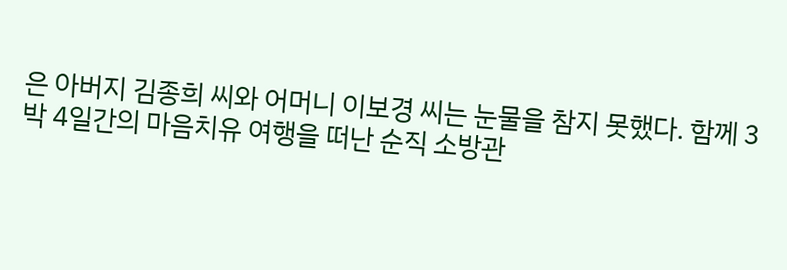은 아버지 김종희 씨와 어머니 이보경 씨는 눈물을 참지 못했다. 함께 3박 4일간의 마음치유 여행을 떠난 순직 소방관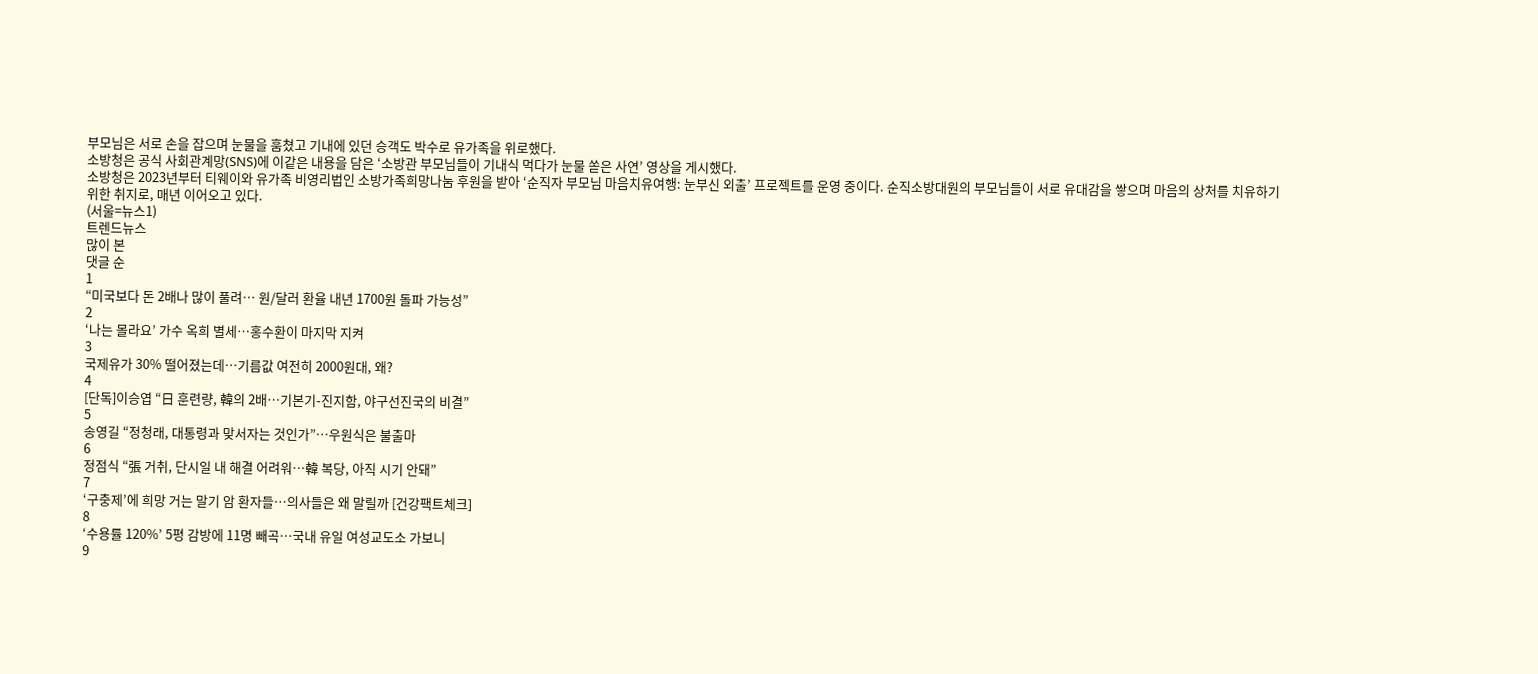부모님은 서로 손을 잡으며 눈물을 훔쳤고 기내에 있던 승객도 박수로 유가족을 위로했다.
소방청은 공식 사회관계망(SNS)에 이같은 내용을 담은 ‘소방관 부모님들이 기내식 먹다가 눈물 쏟은 사연’ 영상을 게시했다.
소방청은 2023년부터 티웨이와 유가족 비영리법인 소방가족희망나눔 후원을 받아 ‘순직자 부모님 마음치유여행: 눈부신 외출’ 프로젝트를 운영 중이다. 순직소방대원의 부모님들이 서로 유대감을 쌓으며 마음의 상처를 치유하기 위한 취지로, 매년 이어오고 있다.
(서울=뉴스1)
트렌드뉴스
많이 본
댓글 순
1
“미국보다 돈 2배나 많이 풀려… 원/달러 환율 내년 1700원 돌파 가능성”
2
‘나는 몰라요’ 가수 옥희 별세…홍수환이 마지막 지켜
3
국제유가 30% 떨어졌는데…기름값 여전히 2000원대, 왜?
4
[단독]이승엽 “日 훈련량, 韓의 2배…기본기-진지함, 야구선진국의 비결”
5
송영길 “정청래, 대통령과 맞서자는 것인가”…우원식은 불출마
6
정점식 “張 거취, 단시일 내 해결 어려워…韓 복당, 아직 시기 안돼”
7
‘구충제’에 희망 거는 말기 암 환자들…의사들은 왜 말릴까 [건강팩트체크]
8
‘수용률 120%’ 5평 감방에 11명 빼곡…국내 유일 여성교도소 가보니
9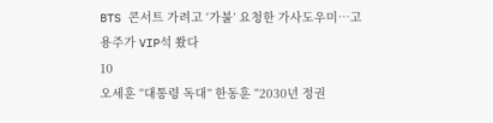BTS 콘서트 가려고 ‘가불’ 요청한 가사도우미…고용주가 VIP석 쐈다
10
오세훈 “대통령 독대” 한동훈 “2030년 정권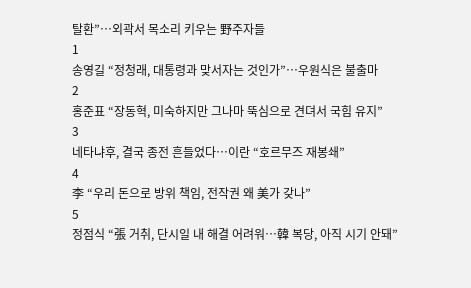탈환”…외곽서 목소리 키우는 野주자들
1
송영길 “정청래, 대통령과 맞서자는 것인가”…우원식은 불출마
2
홍준표 “장동혁, 미숙하지만 그나마 뚝심으로 견뎌서 국힘 유지”
3
네타냐후, 결국 종전 흔들었다…이란 “호르무즈 재봉쇄”
4
李 “우리 돈으로 방위 책임, 전작권 왜 美가 갖나”
5
정점식 “張 거취, 단시일 내 해결 어려워…韓 복당, 아직 시기 안돼”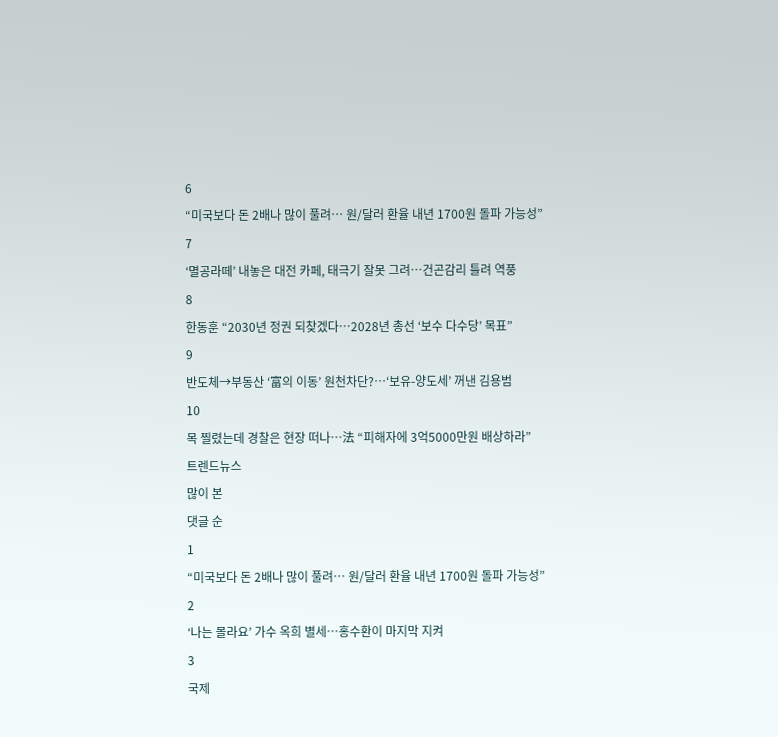6
“미국보다 돈 2배나 많이 풀려… 원/달러 환율 내년 1700원 돌파 가능성”
7
‘멸공라떼’ 내놓은 대전 카페, 태극기 잘못 그려…건곤감리 틀려 역풍
8
한동훈 “2030년 정권 되찾겠다…2028년 총선 ‘보수 다수당’ 목표”
9
반도체→부동산 ‘富의 이동’ 원천차단?…‘보유-양도세’ 꺼낸 김용범
10
목 찔렸는데 경찰은 현장 떠나…法 “피해자에 3억5000만원 배상하라”
트렌드뉴스
많이 본
댓글 순
1
“미국보다 돈 2배나 많이 풀려… 원/달러 환율 내년 1700원 돌파 가능성”
2
‘나는 몰라요’ 가수 옥희 별세…홍수환이 마지막 지켜
3
국제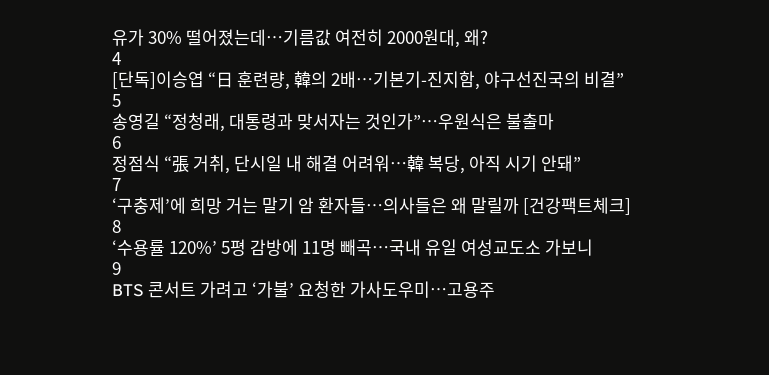유가 30% 떨어졌는데…기름값 여전히 2000원대, 왜?
4
[단독]이승엽 “日 훈련량, 韓의 2배…기본기-진지함, 야구선진국의 비결”
5
송영길 “정청래, 대통령과 맞서자는 것인가”…우원식은 불출마
6
정점식 “張 거취, 단시일 내 해결 어려워…韓 복당, 아직 시기 안돼”
7
‘구충제’에 희망 거는 말기 암 환자들…의사들은 왜 말릴까 [건강팩트체크]
8
‘수용률 120%’ 5평 감방에 11명 빼곡…국내 유일 여성교도소 가보니
9
BTS 콘서트 가려고 ‘가불’ 요청한 가사도우미…고용주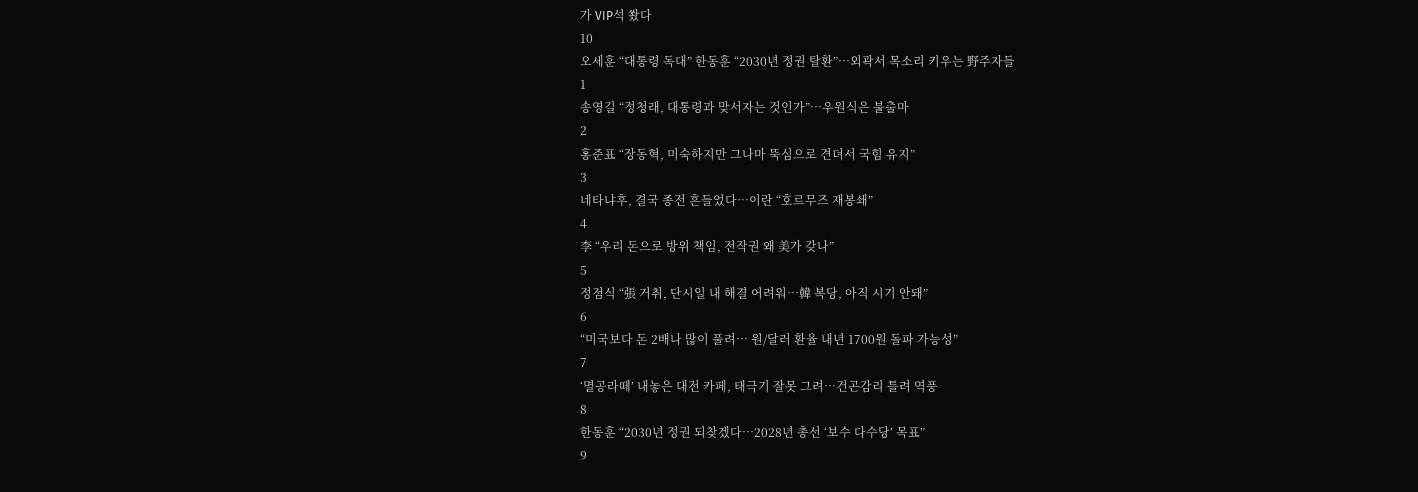가 VIP석 쐈다
10
오세훈 “대통령 독대” 한동훈 “2030년 정권 탈환”…외곽서 목소리 키우는 野주자들
1
송영길 “정청래, 대통령과 맞서자는 것인가”…우원식은 불출마
2
홍준표 “장동혁, 미숙하지만 그나마 뚝심으로 견뎌서 국힘 유지”
3
네타냐후, 결국 종전 흔들었다…이란 “호르무즈 재봉쇄”
4
李 “우리 돈으로 방위 책임, 전작권 왜 美가 갖나”
5
정점식 “張 거취, 단시일 내 해결 어려워…韓 복당, 아직 시기 안돼”
6
“미국보다 돈 2배나 많이 풀려… 원/달러 환율 내년 1700원 돌파 가능성”
7
‘멸공라떼’ 내놓은 대전 카페, 태극기 잘못 그려…건곤감리 틀려 역풍
8
한동훈 “2030년 정권 되찾겠다…2028년 총선 ‘보수 다수당’ 목표”
9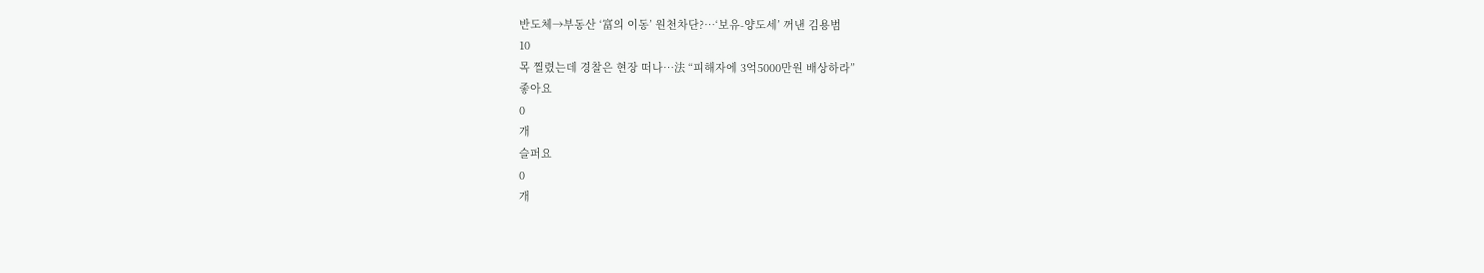반도체→부동산 ‘富의 이동’ 원천차단?…‘보유-양도세’ 꺼낸 김용범
10
목 찔렸는데 경찰은 현장 떠나…法 “피해자에 3억5000만원 배상하라”
좋아요
0
개
슬퍼요
0
개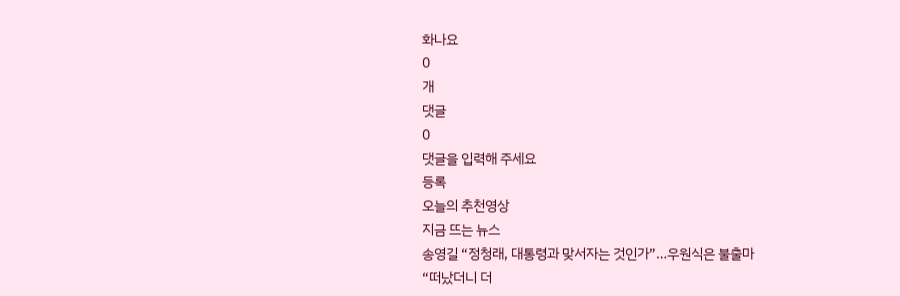화나요
0
개
댓글
0
댓글을 입력해 주세요
등록
오늘의 추천영상
지금 뜨는 뉴스
송영길 “정청래, 대통령과 맞서자는 것인가”…우원식은 불출마
“떠났더니 더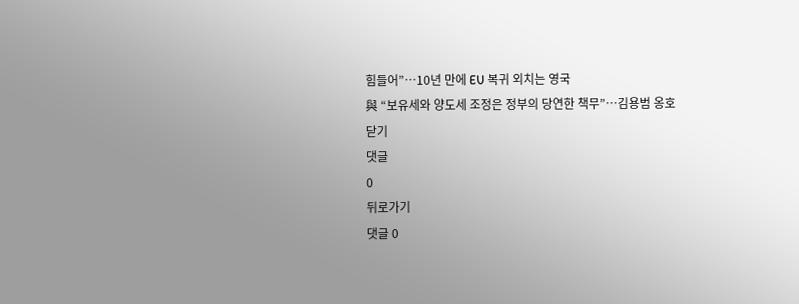힘들어”…10년 만에 EU 복귀 외치는 영국
與 “보유세와 양도세 조정은 정부의 당연한 책무”…김용범 옹호
닫기
댓글
0
뒤로가기
댓글 0